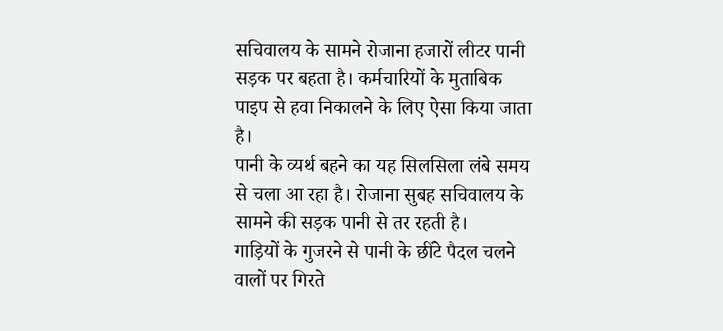सचिवालय के सामने रोजाना हजारों लीटर पानी सड़क पर बहता है। कर्मचारियों के मुताबिक पाइप से हवा निकालने के लिए ऐसा किया जाता है।
पानी के व्यर्थ बहने का यह सिलसिला लंबे समय से चला आ रहा है। रोजाना सुबह सचिवालय के सामने की सड़क पानी से तर रहती है।
गाड़ियों के गुजरने से पानी के छींटे पैदल चलने वालों पर गिरते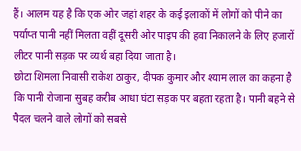हैं। आलम यह है कि एक ओर जहां शहर के कई इलाकों में लोगों को पीने का पर्याप्त पानी नहीं मिलता वहीं दूसरी ओर पाइप की हवा निकालने के लिए हजारों लीटर पानी सड़क पर व्यर्थ बहा दिया जाता है।
छोटा शिमला निवासी राकेश ठाकुर, दीपक कुमार और श्याम लाल का कहना है कि पानी रोजाना सुबह करीब आधा घंटा सड़क पर बहता रहता है। पानी बहने से पैदल चलने वाले लोगों को सबसे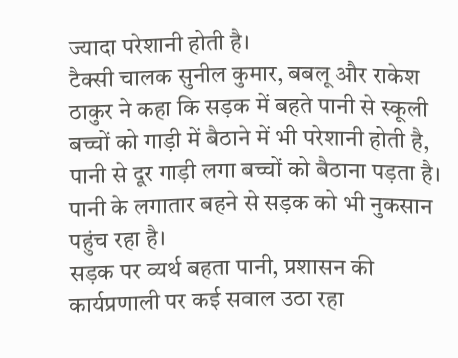ज्यादा परेशानी होती है।
टैक्सी चालक सुनील कुमार, बबलू और राकेश ठाकुर ने कहा कि सड़क में बहते पानी से स्कूली बच्चों को गाड़ी में बैठाने में भी परेशानी होती है, पानी से दूर गाड़ी लगा बच्चों को बैठाना पड़ता है। पानी के लगातार बहने से सड़क को भी नुकसान पहुंच रहा है।
सड़क पर व्यर्थ बहता पानी, प्रशासन की कार्यप्रणाली पर कई सवाल उठा रहा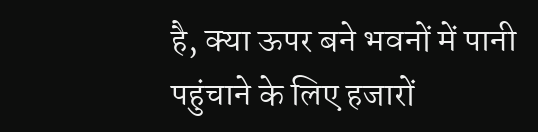है, क्या ऊपर बने भवनों में पानी पहुंचाने के लिए हजारों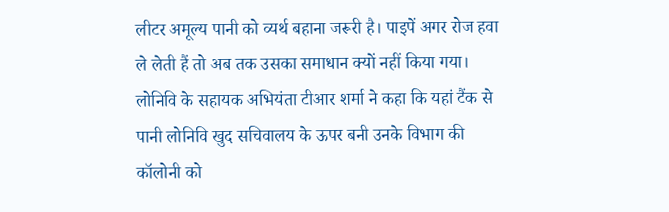लीटर अमूल्य पानी को व्यर्थ बहाना जरूरी है। पाइपें अगर रोज हवा ले लेती हैं तो अब तक उसका समाधान क्यों नहीं किया गया।
लोनिवि के सहायक अभियंता टीआर शर्मा ने कहा कि यहां टैंक से पानी लोनिवि खुद सचिवालय के ऊपर बनी उनके विभाग की कॉलोनी को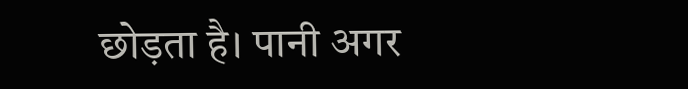छोड़ता है। पानी अगर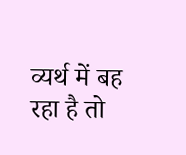व्यर्थ में बह रहा है तो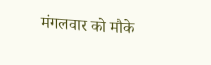मंगलवार को मौके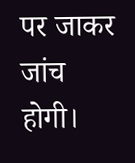पर जाकर जांच होगी।